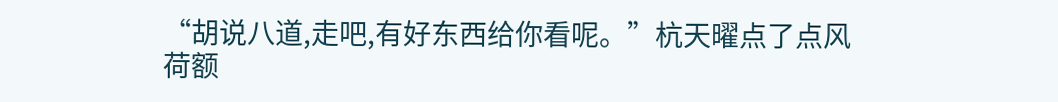“胡说八道,走吧,有好东西给你看呢。”杭天曜点了点风荷额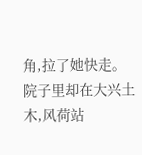角,拉了她快走。
院子里却在大兴土木,风荷站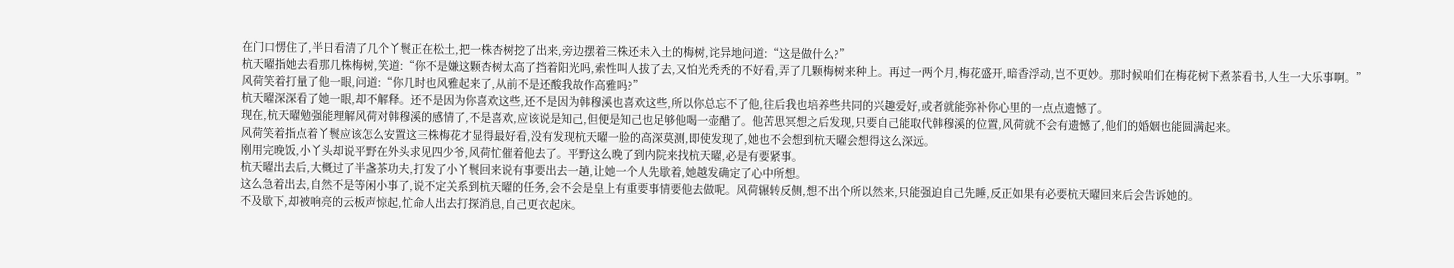在门口愣住了,半日看清了几个丫鬟正在松土,把一株杏树挖了出来,旁边摆着三株还未入土的梅树,诧异地问道:“这是做什么?”
杭天曜指她去看那几株梅树,笑道:“你不是嫌这颗杏树太高了挡着阳光吗,索性叫人拔了去,又怕光秃秃的不好看,弄了几颗梅树来种上。再过一两个月,梅花盛开,暗香浮动,岂不更妙。那时候咱们在梅花树下煮茶看书,人生一大乐事啊。”
风荷笑着打量了他一眼,问道:“你几时也风雅起来了,从前不是还酸我故作高雅吗?”
杭天曜深深看了她一眼,却不解释。还不是因为你喜欢这些,还不是因为韩穆溪也喜欢这些,所以你总忘不了他,往后我也培养些共同的兴趣爱好,或者就能弥补你心里的一点点遗憾了。
现在,杭天曜勉强能理解风荷对韩穆溪的感情了,不是喜欢,应该说是知己,但便是知己也足够他喝一壶醋了。他苦思冥想之后发现,只要自己能取代韩穆溪的位置,风荷就不会有遗憾了,他们的婚姻也能圆满起来。
风荷笑着指点着丫鬟应该怎么安置这三株梅花才显得最好看,没有发现杭天曜一脸的高深莫测,即使发现了,她也不会想到杭天曜会想得这么深远。
刚用完晚饭,小丫头却说平野在外头求见四少爷,风荷忙催着他去了。平野这么晚了到内院来找杭天曜,必是有要紧事。
杭天曜出去后,大概过了半盏茶功夫,打发了小丫鬟回来说有事要出去一趟,让她一个人先歇着,她越发确定了心中所想。
这么急着出去,自然不是等闲小事了,说不定关系到杭天曜的任务,会不会是皇上有重要事情要他去做呢。风荷辗转反侧,想不出个所以然来,只能强迫自己先睡,反正如果有必要杭天曜回来后会告诉她的。
不及歇下,却被响亮的云板声惊起,忙命人出去打探消息,自己更衣起床。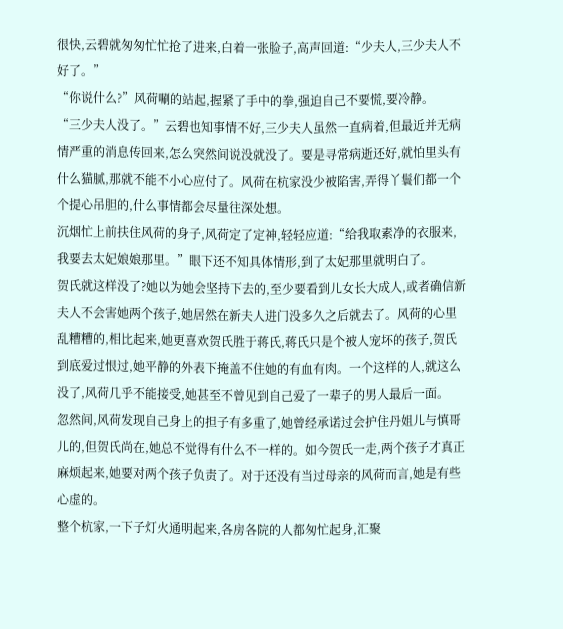很快,云碧就匆匆忙忙抢了进来,白着一张脸子,高声回道:“少夫人,三少夫人不好了。”
“你说什么?”风荷唰的站起,握紧了手中的拳,强迫自己不要慌,要冷静。
“三少夫人没了。”云碧也知事情不好,三少夫人虽然一直病着,但最近并无病情严重的消息传回来,怎么突然间说没就没了。要是寻常病逝还好,就怕里头有什么猫腻,那就不能不小心应付了。风荷在杭家没少被陷害,弄得丫鬟们都一个个提心吊胆的,什么事情都会尽量往深处想。
沉烟忙上前扶住风荷的身子,风荷定了定神,轻轻应道:“给我取素净的衣服来,我要去太妃娘娘那里。”眼下还不知具体情形,到了太妃那里就明白了。
贺氏就这样没了?她以为她会坚持下去的,至少要看到儿女长大成人,或者确信新夫人不会害她两个孩子,她居然在新夫人进门没多久之后就去了。风荷的心里乱糟糟的,相比起来,她更喜欢贺氏胜于蒋氏,蒋氏只是个被人宠坏的孩子,贺氏到底爱过恨过,她平静的外表下掩盖不住她的有血有肉。一个这样的人,就这么没了,风荷几乎不能接受,她甚至不曾见到自己爱了一辈子的男人最后一面。
忽然间,风荷发现自己身上的担子有多重了,她曾经承诺过会护住丹姐儿与慎哥儿的,但贺氏尚在,她总不觉得有什么不一样的。如今贺氏一走,两个孩子才真正麻烦起来,她要对两个孩子负责了。对于还没有当过母亲的风荷而言,她是有些心虚的。
整个杭家,一下子灯火通明起来,各房各院的人都匆忙起身,汇聚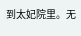到太妃院里。无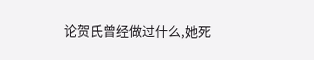论贺氏曾经做过什么,她死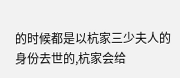的时候都是以杭家三少夫人的身份去世的,杭家会给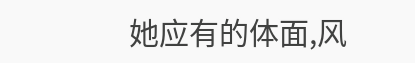她应有的体面,风